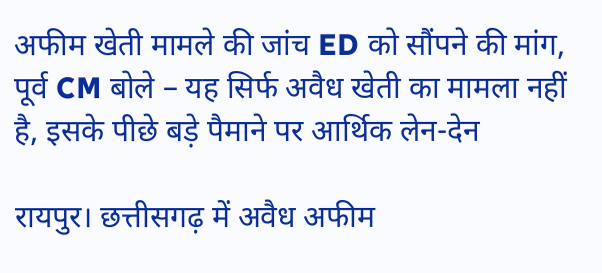अफीम खेती मामले की जांच ED को सौंपने की मांग, पूर्व CM बोले – यह सिर्फ अवैध खेती का मामला नहीं है, इसके पीछे बड़े पैमाने पर आर्थिक लेन-देन

रायपुर। छत्तीसगढ़ में अवैध अफीम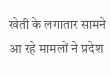खेती के लगातार सामने आ रहे मामलों ने प्रदेश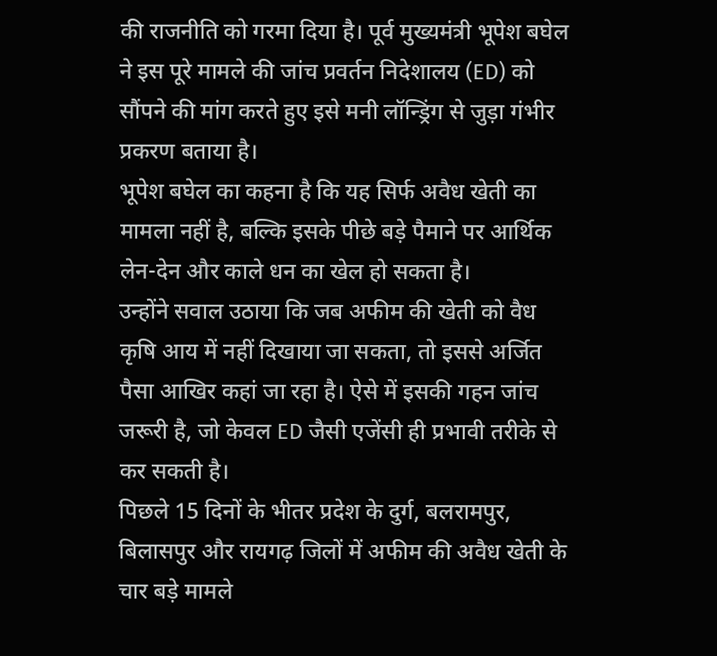की राजनीति को गरमा दिया है। पूर्व मुख्यमंत्री भूपेश बघेल ने इस पूरे मामले की जांच प्रवर्तन निदेशालय (ED) को सौंपने की मांग करते हुए इसे मनी लॉन्ड्रिंग से जुड़ा गंभीर प्रकरण बताया है।
भूपेश बघेल का कहना है कि यह सिर्फ अवैध खेती का मामला नहीं है, बल्कि इसके पीछे बड़े पैमाने पर आर्थिक लेन-देन और काले धन का खेल हो सकता है।
उन्होंने सवाल उठाया कि जब अफीम की खेती को वैध कृषि आय में नहीं दिखाया जा सकता, तो इससे अर्जित पैसा आखिर कहां जा रहा है। ऐसे में इसकी गहन जांच जरूरी है, जो केवल ED जैसी एजेंसी ही प्रभावी तरीके से कर सकती है।
पिछले 15 दिनों के भीतर प्रदेश के दुर्ग, बलरामपुर, बिलासपुर और रायगढ़ जिलों में अफीम की अवैध खेती के चार बड़े मामले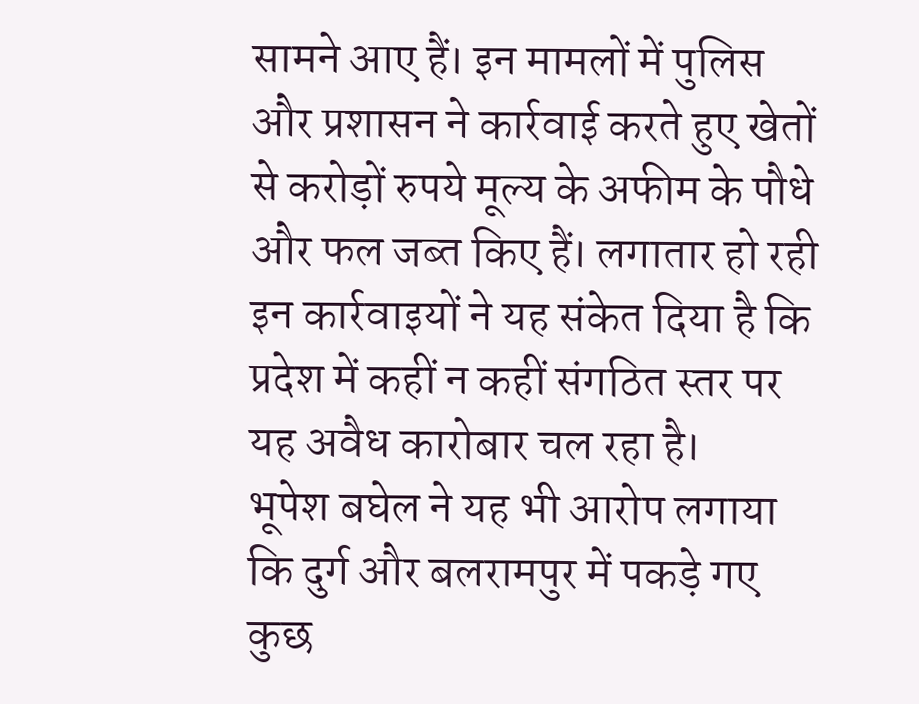सामने आए हैं। इन मामलों में पुलिस और प्रशासन ने कार्रवाई करते हुए खेतों से करोड़ों रुपये मूल्य के अफीम के पौधे और फल जब्त किए हैं। लगातार हो रही इन कार्रवाइयों ने यह संकेत दिया है कि प्रदेश में कहीं न कहीं संगठित स्तर पर यह अवैध कारोबार चल रहा है।
भूपेश बघेल ने यह भी आरोप लगाया कि दुर्ग और बलरामपुर में पकड़े गए कुछ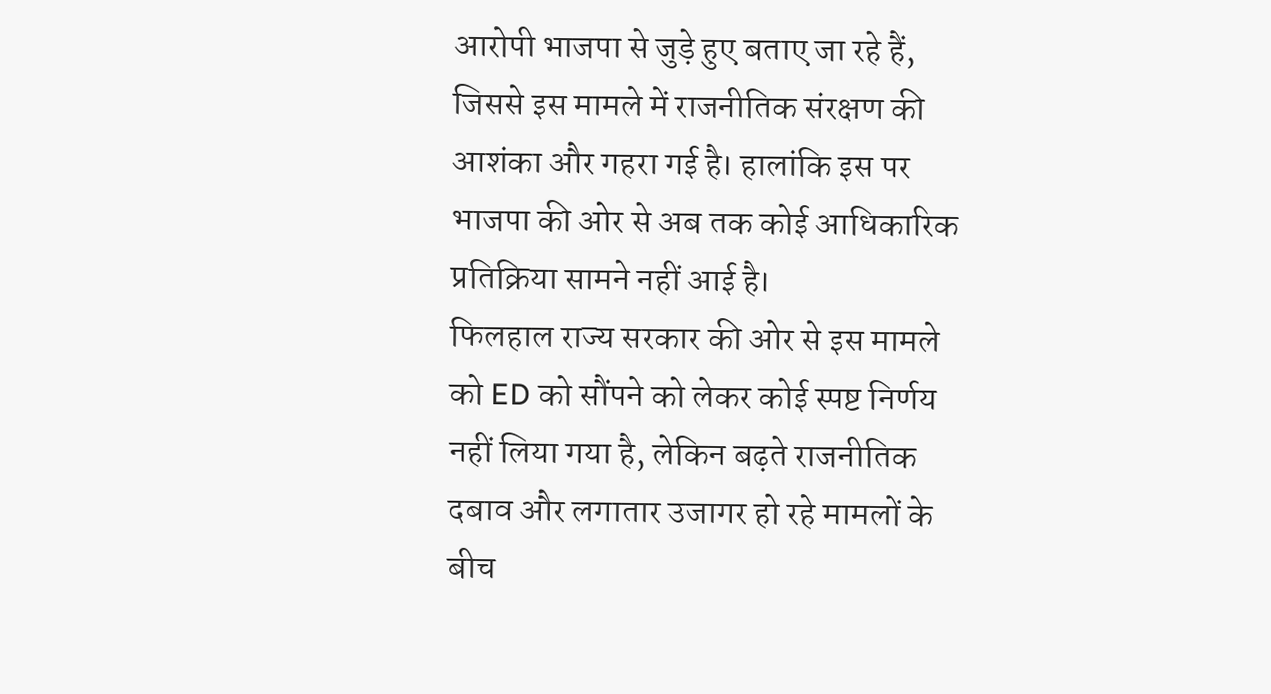आरोपी भाजपा से जुड़े हुए बताए जा रहे हैं, जिससे इस मामले में राजनीतिक संरक्षण की आशंका और गहरा गई है। हालांकि इस पर भाजपा की ओर से अब तक कोई आधिकारिक प्रतिक्रिया सामने नहीं आई है।
फिलहाल राज्य सरकार की ओर से इस मामले को ED को सौंपने को लेकर कोई स्पष्ट निर्णय नहीं लिया गया है, लेकिन बढ़ते राजनीतिक दबाव और लगातार उजागर हो रहे मामलों के बीच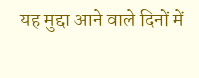यह मुद्दा आने वाले दिनों में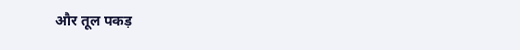और तूल पकड़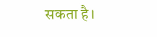सकता है।